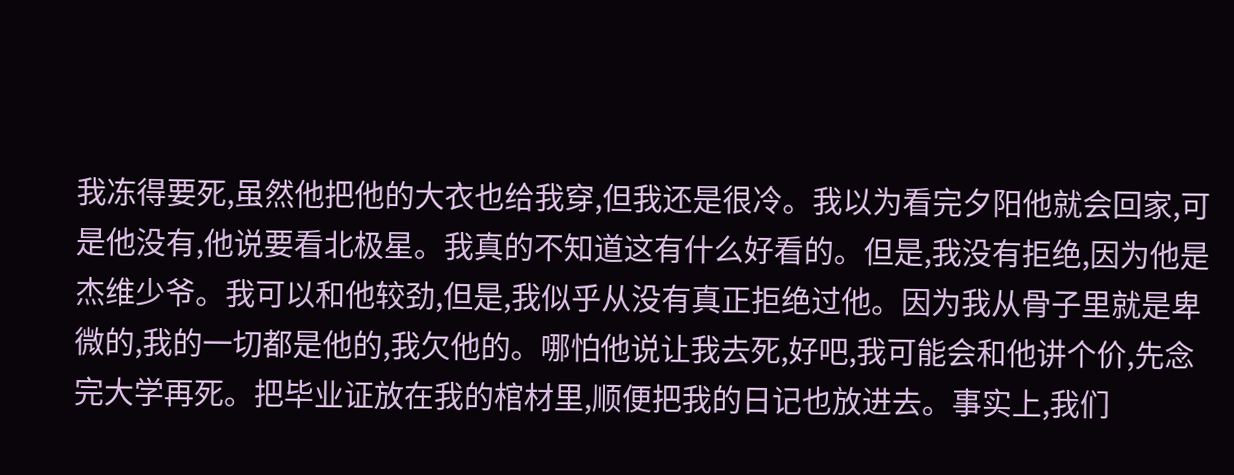我冻得要死,虽然他把他的大衣也给我穿,但我还是很冷。我以为看完夕阳他就会回家,可是他没有,他说要看北极星。我真的不知道这有什么好看的。但是,我没有拒绝,因为他是杰维少爷。我可以和他较劲,但是,我似乎从没有真正拒绝过他。因为我从骨子里就是卑微的,我的一切都是他的,我欠他的。哪怕他说让我去死,好吧,我可能会和他讲个价,先念完大学再死。把毕业证放在我的棺材里,顺便把我的日记也放进去。事实上,我们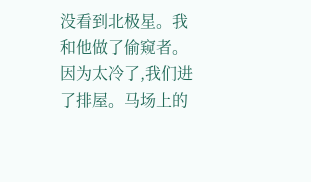没看到北极星。我和他做了偷窥者。因为太冷了,我们进了排屋。马场上的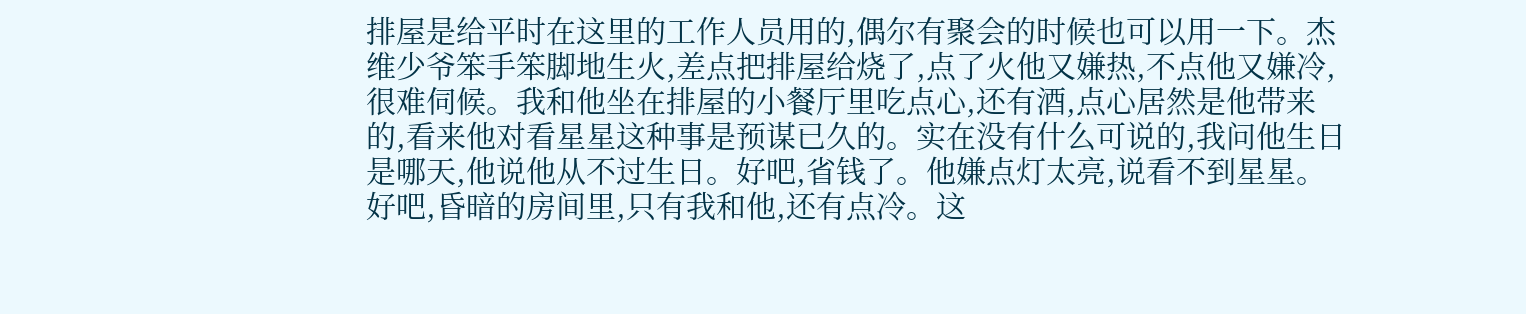排屋是给平时在这里的工作人员用的,偶尔有聚会的时候也可以用一下。杰维少爷笨手笨脚地生火,差点把排屋给烧了,点了火他又嫌热,不点他又嫌冷,很难伺候。我和他坐在排屋的小餐厅里吃点心,还有酒,点心居然是他带来的,看来他对看星星这种事是预谋已久的。实在没有什么可说的,我问他生日是哪天,他说他从不过生日。好吧,省钱了。他嫌点灯太亮,说看不到星星。好吧,昏暗的房间里,只有我和他,还有点冷。这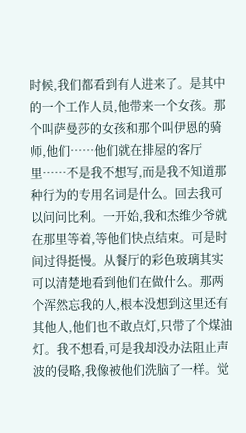时候,我们都看到有人进来了。是其中的一个工作人员,他带来一个女孩。那个叫萨曼莎的女孩和那个叫伊恩的骑师,他们……他们就在排屋的客厅里……不是我不想写,而是我不知道那种行为的专用名词是什么。回去我可以问问比利。一开始,我和杰维少爷就在那里等着,等他们快点结束。可是时间过得挺慢。从餐厅的彩色玻璃其实可以清楚地看到他们在做什么。那两个浑然忘我的人,根本没想到这里还有其他人,他们也不敢点灯,只带了个煤油灯。我不想看,可是我却没办法阻止声波的侵略,我像被他们洗脑了一样。觉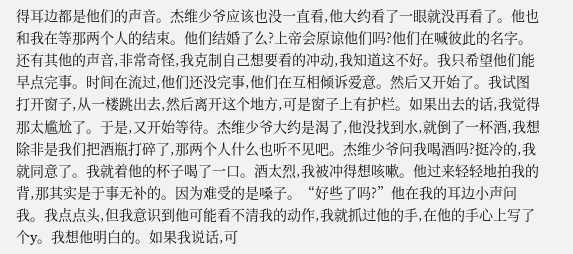得耳边都是他们的声音。杰维少爷应该也没一直看,他大约看了一眼就没再看了。他也和我在等那两个人的结束。他们结婚了么?上帝会原谅他们吗?他们在喊彼此的名字。还有其他的声音,非常奇怪,我克制自己想要看的冲动,我知道这不好。我只希望他们能早点完事。时间在流过,他们还没完事,他们在互相倾诉爱意。然后又开始了。我试图打开窗子,从一楼跳出去,然后离开这个地方,可是窗子上有护栏。如果出去的话,我觉得那太尴尬了。于是,又开始等待。杰维少爷大约是渴了,他没找到水,就倒了一杯酒,我想除非是我们把酒瓶打碎了,那两个人什么也听不见吧。杰维少爷问我喝酒吗?挺冷的,我就同意了。我就着他的杯子喝了一口。酒太烈,我被冲得想咳嗽。他过来轻轻地拍我的背,那其实是于事无补的。因为难受的是嗓子。“好些了吗?”他在我的耳边小声问我。我点点头,但我意识到他可能看不清我的动作,我就抓过他的手,在他的手心上写了个y。我想他明白的。如果我说话,可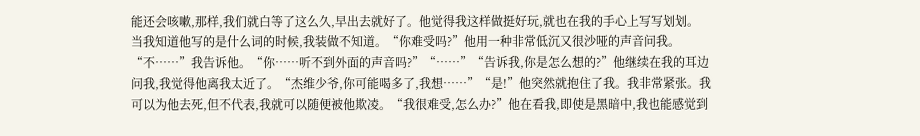能还会咳嗽,那样,我们就白等了这么久,早出去就好了。他觉得我这样做挺好玩,就也在我的手心上写写划划。
当我知道他写的是什么词的时候,我装做不知道。“你难受吗?”他用一种非常低沉又很沙哑的声音问我。“不……”我告诉他。“你……听不到外面的声音吗?”“……”“告诉我,你是怎么想的?”他继续在我的耳边问我,我觉得他离我太近了。“杰维少爷,你可能喝多了,我想……”“是!”他突然就抱住了我。我非常紧张。我可以为他去死,但不代表,我就可以随便被他欺凌。“我很难受,怎么办?”他在看我,即使是黑暗中,我也能感觉到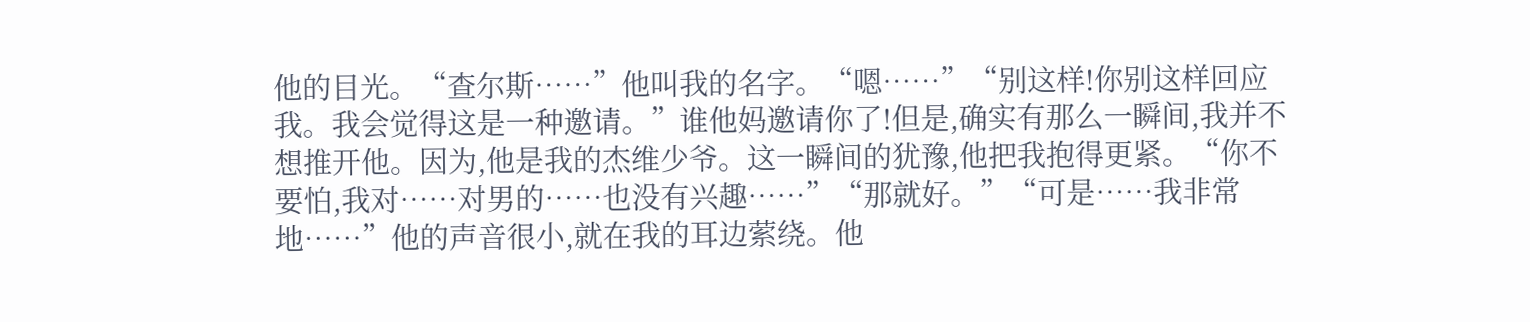他的目光。“查尔斯……”他叫我的名字。“嗯……”“别这样!你别这样回应我。我会觉得这是一种邀请。”谁他妈邀请你了!但是,确实有那么一瞬间,我并不想推开他。因为,他是我的杰维少爷。这一瞬间的犹豫,他把我抱得更紧。“你不要怕,我对……对男的……也没有兴趣……”“那就好。”“可是……我非常地……”他的声音很小,就在我的耳边萦绕。他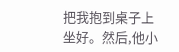把我抱到桌子上坐好。然后,他小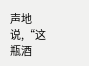声地说,“这瓶酒